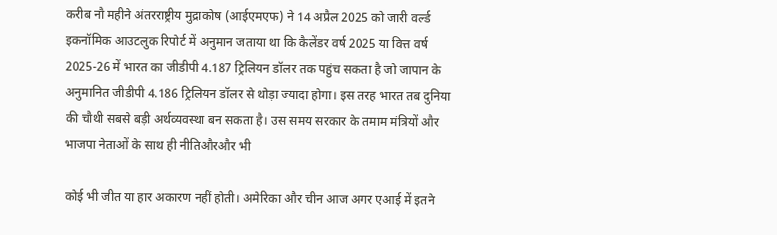करीब नौ महीने अंतरराष्ट्रीय मुद्राकोष (आईएमएफ) ने 14 अप्रैल 2025 को जारी वर्ल्ड इकनॉमिक आउटलुक रिपोर्ट में अनुमान जताया था कि कैलेंडर वर्ष 2025 या वित्त वर्ष 2025-26 में भारत का जीडीपी 4.187 ट्रिलियन डॉलर तक पहुंच सकता है जो जापान के अनुमानित जीडीपी 4.186 ट्रिलियन डॉलर से थोड़ा ज्यादा होगा। इस तरह भारत तब दुनिया की चौथी सबसे बड़ी अर्थव्यवस्था बन सकता है। उस समय सरकार के तमाम मंत्रियों और भाजपा नेताओं के साथ ही नीतिऔरऔर भी

कोई भी जीत या हार अकारण नहीं होती। अमेरिका और चीन आज अगर एआई में इतने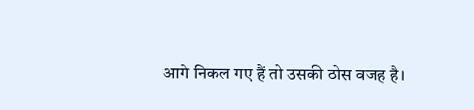आगे निकल गए हैं तो उसकी ठोस वजह है।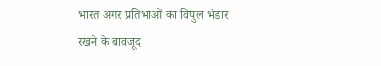भारत अगर प्रतिभाओं का विपुल भंडार रखने के बावजूद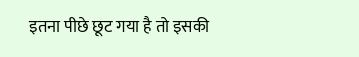इतना पीछे छूट गया है तो इसकी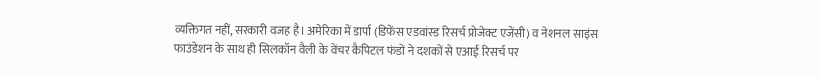व्यक्तिगत नहीं, सरकारी वजह है। अमेरिका में डार्पा (डिफेंस एडवांस्ड रिसर्च प्रोजेक्ट एजेंसी) व नेशनल साइंस फाउंडेशन के साथ ही सिलकॉन वैली के वेंचर कैपिटल फंडों ने दशकों से एआई रिसर्च पर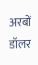अरबों डॉलर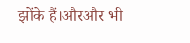झोंके हैं।औरऔर भी